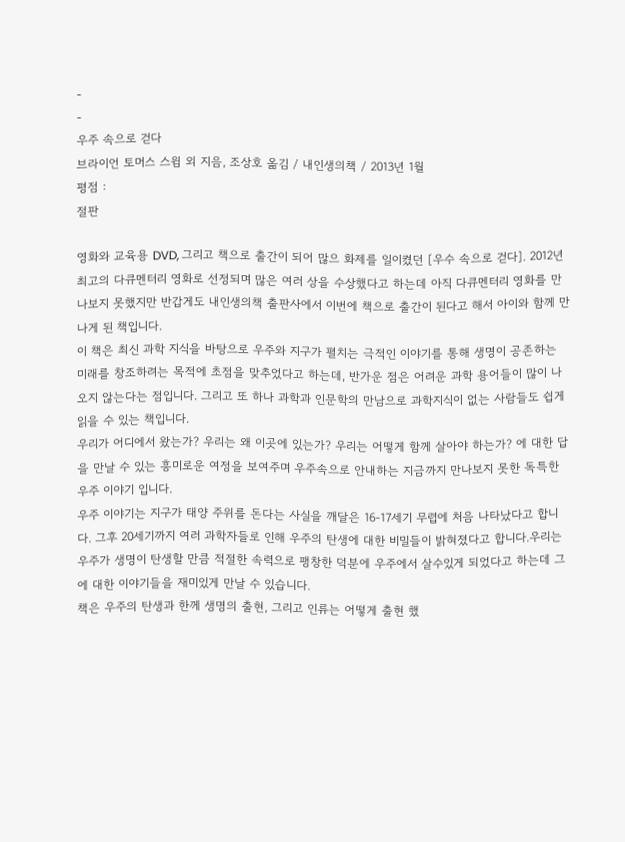-
-
우주 속으로 걷다
브라이언 토머스 스윔 외 지음, 조상호 옮김 / 내인생의책 / 2013년 1월
평점 :
절판

영화와 교육용 DVD, 그리고 책으로 출간이 되어 많으 화제를 일이켰던 [우수 속으로 걷다]. 2012년 최고의 다큐멘터리 영화로 선정되며 많은 여러 상을 수상했다고 하는데 아직 다큐멘터리 영화를 만나보지 못했지만 반갑게도 내인생의책 출판사에서 이번에 책으로 출간이 된다고 해서 아이와 함께 만나게 된 책입니다.
이 책은 최신 과학 지식을 바탕으로 우주와 지구가 펼치는 극적인 이야기를 통해 생명이 공존하는 미래를 창조하려는 목적에 초점을 맞추었다고 하는데, 반가운 점은 어려운 과학 용어들이 많이 나오지 않는다는 점입니다. 그리고 또 하나 과학과 인문학의 만남으로 과학지식이 없는 사람들도 쉽게 읽을 수 있는 책입니다.
우리가 어디에서 왔는가? 우리는 왜 이곳에 있는가? 우리는 어떻게 함께 살아야 하는가? 에 대한 답을 만날 수 있는 흥미로운 여정을 보여주며 우주속으로 안내하는 지금까지 만나보지 못한 독특한 우주 이야기 입니다.
우주 이야기는 지구가 태양 주위를 돈다는 사실을 깨달은 16-17세기 무렵에 처음 나타났다고 합니다. 그후 20세기까지 여러 과학자들로 인해 우주의 탄생에 대한 비밀들이 밝혀졌다고 합니다.우리는 우주가 생명이 탄생할 만큼 적절한 속력으로 팽창한 덕분에 우주에서 살수있게 되었다고 하는데 그에 대한 이야기들을 재미있게 만날 수 있습니다.
책은 우주의 탄생과 한께 생명의 출현, 그리고 인류는 어떻게 출현 했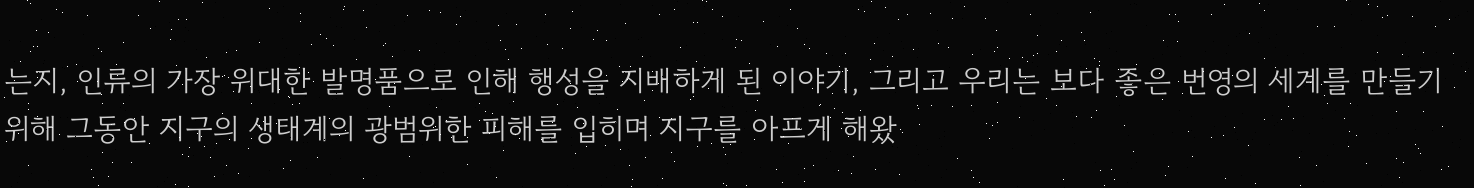는지, 인류의 가장 위대한 발명품으로 인해 행성을 지배하게 된 이야기, 그리고 우리는 보다 좋은 번영의 세계를 만들기 위해 그동안 지구의 생태계의 광범위한 피해를 입히며 지구를 아프게 해왔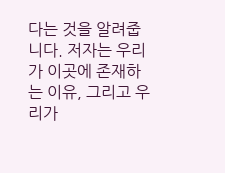다는 것을 알려줍니다. 저자는 우리가 이곳에 존재하는 이유, 그리고 우리가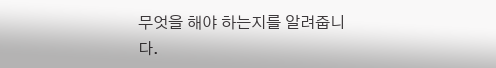무엇을 해야 하는지를 알려줍니다.